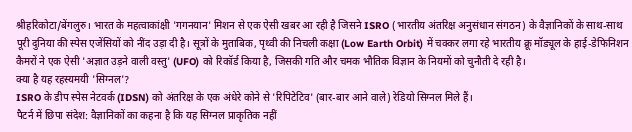श्रीहरिकोटा/बेंगलुरु। भारत के महत्वाकांक्षी 'गगनयान' मिशन से एक ऐसी खबर आ रही है जिसने ISRO (भारतीय अंतरिक्ष अनुसंधान संगठन) के वैज्ञानिकों के साथ-साथ पूरी दुनिया की स्पेस एजेंसियों को नींद उड़ा दी है। सूत्रों के मुताबिक, पृथ्वी की निचली कक्षा (Low Earth Orbit) में चक्कर लगा रहे भारतीय क्रू मॉड्यूल के हाई-डेफिनिशन कैमरों ने एक ऐसी 'अज्ञात उड़ने वाली वस्तु' (UFO) को रिकॉर्ड किया है, जिसकी गति और चमक भौतिक विज्ञान के नियमों को चुनौती दे रही है।
क्या है यह रहस्यमयी 'सिग्नल'?
ISRO के डीप स्पेस नेटवर्क (IDSN) को अंतरिक्ष के एक अंधेरे कोने से 'रिपिटेटिव' (बार-बार आने वाले) रेडियो सिग्नल मिले हैं।
पैटर्न में छिपा संदेश: वैज्ञानिकों का कहना है कि यह सिग्नल प्राकृतिक नहीं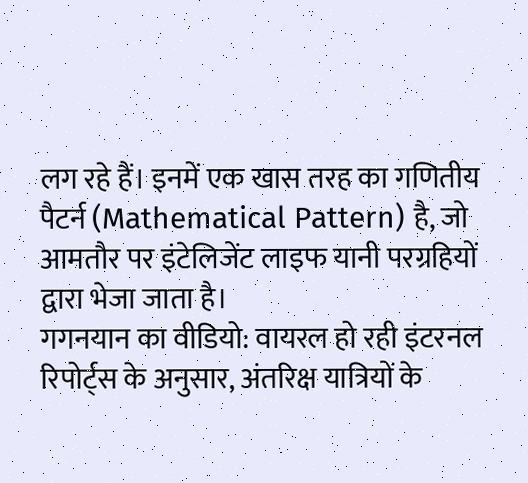लग रहे हैं। इनमें एक खास तरह का गणितीय पैटर्न (Mathematical Pattern) है, जो आमतौर पर इंटेलिजेंट लाइफ यानी परग्रहियों द्वारा भेजा जाता है।
गगनयान का वीडियो: वायरल हो रही इंटरनल रिपोर्ट्स के अनुसार, अंतरिक्ष यात्रियों के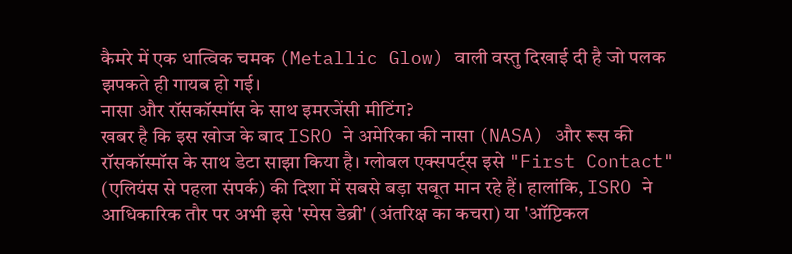कैमरे में एक धात्विक चमक (Metallic Glow) वाली वस्तु दिखाई दी है जो पलक झपकते ही गायब हो गई।
नासा और रॉसकॉस्मॉस के साथ इमरजेंसी मीटिंग?
खबर है कि इस खोज के बाद ISRO ने अमेरिका की नासा (NASA) और रूस की रॉसकॉस्मॉस के साथ डेटा साझा किया है। ग्लोबल एक्सपर्ट्स इसे "First Contact" (एलियंस से पहला संपर्क) की दिशा में सबसे बड़ा सबूत मान रहे हैं। हालांकि, ISRO ने आधिकारिक तौर पर अभी इसे 'स्पेस डेब्री' (अंतरिक्ष का कचरा) या 'ऑप्टिकल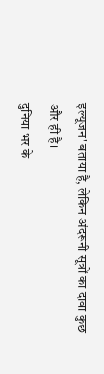इल्यूजन' बताया है, लेकिन अंदरूनी सूत्रों का दावा कुछ और ही है।
दुनिया भर के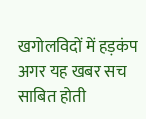खगोलविदों में हड़कंप
अगर यह खबर सच साबित होती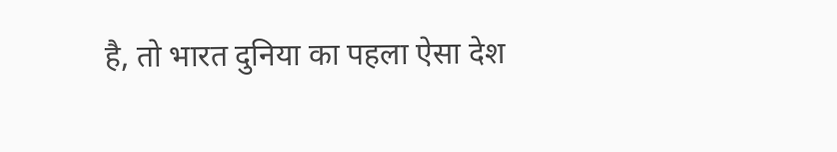है, तो भारत दुनिया का पहला ऐसा देश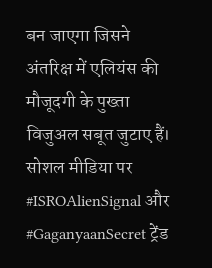बन जाएगा जिसने अंतरिक्ष में एलियंस की मौजूदगी के पुख्ता विजुअल सबूत जुटाए हैं। सोशल मीडिया पर #ISROAlienSignal और #GaganyaanSecret ट्रेंड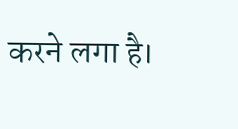करने लगा है।